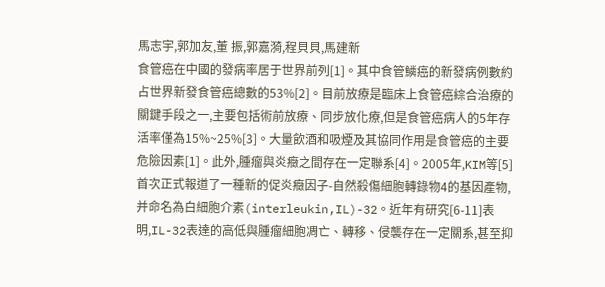馬志宇,郭加友,董 振,郭嘉漪,程貝貝,馬建新
食管癌在中國的發病率居于世界前列[1]。其中食管鱗癌的新發病例數約占世界新發食管癌總數的53%[2]。目前放療是臨床上食管癌綜合治療的關鍵手段之一,主要包括術前放療、同步放化療,但是食管癌病人的5年存活率僅為15%~25%[3]。大量飲酒和吸煙及其協同作用是食管癌的主要危險因素[1]。此外,腫瘤與炎癥之間存在一定聯系[4]。2005年,KIM等[5]首次正式報道了一種新的促炎癥因子-自然殺傷細胞轉錄物4的基因產物,并命名為白細胞介素(interleukin,IL)-32。近年有研究[6-11]表明,IL-32表達的高低與腫瘤細胞凋亡、轉移、侵襲存在一定關系,甚至抑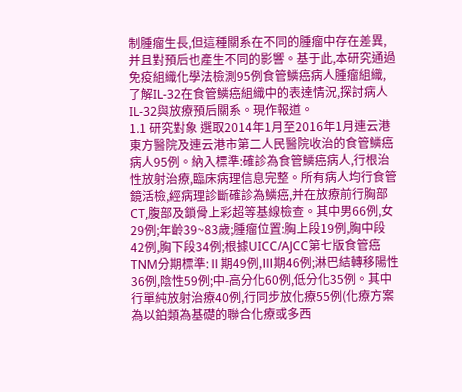制腫瘤生長,但這種關系在不同的腫瘤中存在差異,并且對預后也產生不同的影響。基于此,本研究通過免疫組織化學法檢測95例食管鱗癌病人腫瘤組織,了解IL-32在食管鱗癌組織中的表達情況,探討病人IL-32與放療預后關系。現作報道。
1.1 研究對象 選取2014年1月至2016年1月連云港東方醫院及連云港市第二人民醫院收治的食管鱗癌病人95例。納入標準:確診為食管鱗癌病人,行根治性放射治療,臨床病理信息完整。所有病人均行食管鏡活檢,經病理診斷確診為鱗癌,并在放療前行胸部CT,腹部及鎖骨上彩超等基線檢查。其中男66例,女29例;年齡39~83歲;腫瘤位置:胸上段19例,胸中段42例,胸下段34例;根據UICC/AJCC第七版食管癌TNM分期標準:Ⅱ期49例,Ⅲ期46例;淋巴結轉移陽性36例,陰性59例;中-高分化60例,低分化35例。其中行單純放射治療40例,行同步放化療55例(化療方案為以鉑類為基礎的聯合化療或多西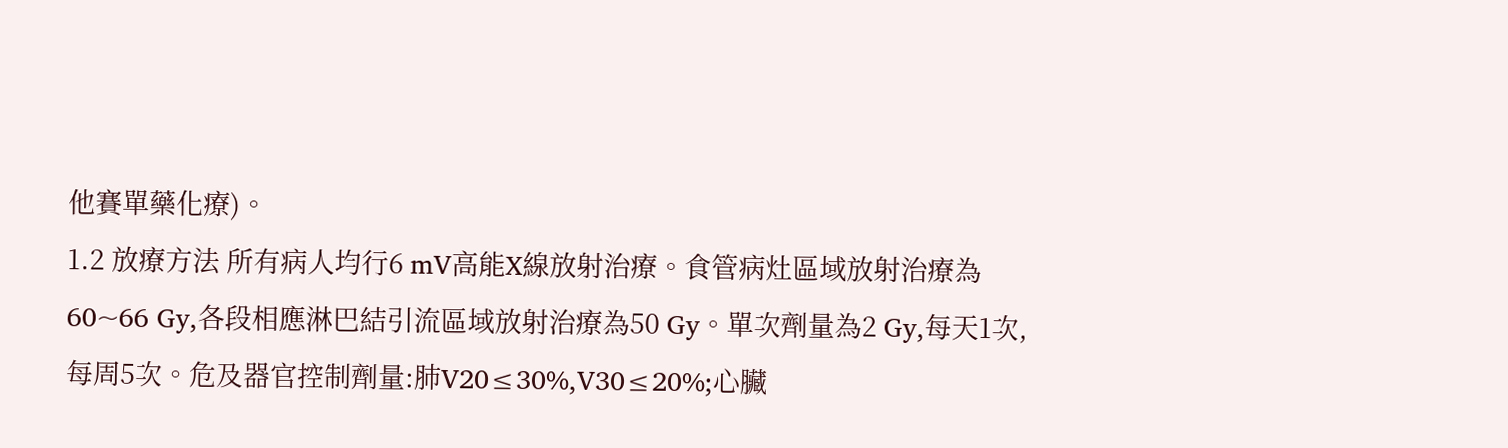他賽單藥化療)。
1.2 放療方法 所有病人均行6 mV高能X線放射治療。食管病灶區域放射治療為60~66 Gy,各段相應淋巴結引流區域放射治療為50 Gy。單次劑量為2 Gy,每天1次,每周5次。危及器官控制劑量:肺V20≤30%,V30≤20%;心臟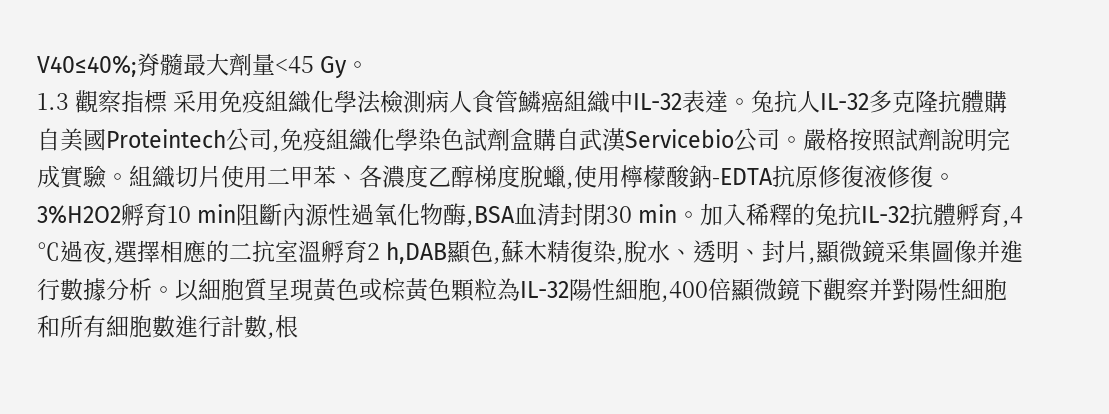V40≤40%;脊髓最大劑量<45 Gy。
1.3 觀察指標 采用免疫組織化學法檢測病人食管鱗癌組織中IL-32表達。兔抗人IL-32多克隆抗體購自美國Proteintech公司,免疫組織化學染色試劑盒購自武漢Servicebio公司。嚴格按照試劑說明完成實驗。組織切片使用二甲苯、各濃度乙醇梯度脫蠟,使用檸檬酸鈉-EDTA抗原修復液修復。3%H2O2孵育10 min阻斷內源性過氧化物酶,BSA血清封閉30 min。加入稀釋的兔抗IL-32抗體孵育,4 ℃過夜,選擇相應的二抗室溫孵育2 h,DAB顯色,蘇木精復染,脫水、透明、封片,顯微鏡采集圖像并進行數據分析。以細胞質呈現黃色或棕黃色顆粒為IL-32陽性細胞,400倍顯微鏡下觀察并對陽性細胞和所有細胞數進行計數,根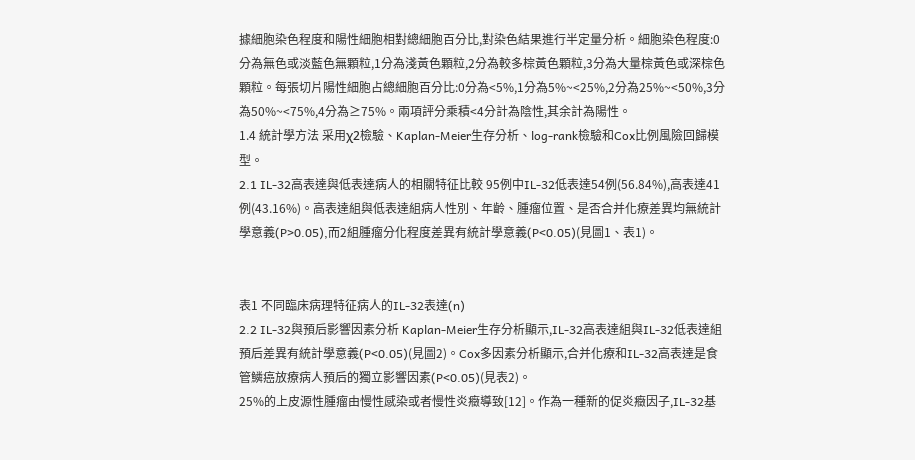據細胞染色程度和陽性細胞相對總細胞百分比,對染色結果進行半定量分析。細胞染色程度:0分為無色或淡藍色無顆粒,1分為淺黃色顆粒,2分為較多棕黃色顆粒,3分為大量棕黃色或深棕色顆粒。每張切片陽性細胞占總細胞百分比:0分為<5%,1分為5%~<25%,2分為25%~<50%,3分為50%~<75%,4分為≥75%。兩項評分乘積<4分計為陰性,其余計為陽性。
1.4 統計學方法 采用χ2檢驗、Kaplan-Meier生存分析、log-rank檢驗和Cox比例風險回歸模型。
2.1 IL-32高表達與低表達病人的相關特征比較 95例中IL-32低表達54例(56.84%),高表達41例(43.16%)。高表達組與低表達組病人性別、年齡、腫瘤位置、是否合并化療差異均無統計學意義(P>0.05),而2組腫瘤分化程度差異有統計學意義(P<0.05)(見圖1、表1)。


表1 不同臨床病理特征病人的IL-32表達(n)
2.2 IL-32與預后影響因素分析 Kaplan-Meier生存分析顯示,IL-32高表達組與IL-32低表達組預后差異有統計學意義(P<0.05)(見圖2)。Cox多因素分析顯示,合并化療和IL-32高表達是食管鱗癌放療病人預后的獨立影響因素(P<0.05)(見表2)。
25%的上皮源性腫瘤由慢性感染或者慢性炎癥導致[12]。作為一種新的促炎癥因子,IL-32基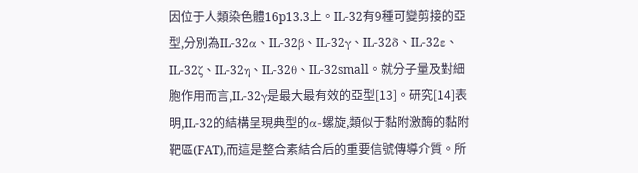因位于人類染色體16p13.3上。IL-32有9種可變剪接的亞型,分別為IL-32α、IL-32β、IL-32γ、IL-32δ、IL-32ε、IL-32ζ、IL-32η、IL-32θ、IL-32small。就分子量及對細胞作用而言,IL-32γ是最大最有效的亞型[13]。研究[14]表明,IL-32的結構呈現典型的α-螺旋,類似于黏附激酶的黏附靶區(FAT),而這是整合素結合后的重要信號傳導介質。所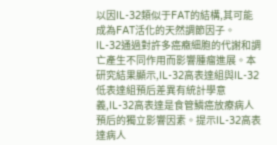以因IL-32類似于FAT的結構,其可能成為FAT活化的天然調節因子。
IL-32通過對許多癌癥細胞的代謝和調亡產生不同作用而影響腫瘤進展。本研究結果顯示,IL-32高表達組與IL-32低表達組預后差異有統計學意義,IL-32高表達是食管鱗癌放療病人預后的獨立影響因素。提示IL-32高表達病人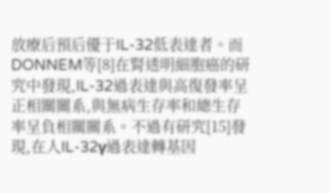放療后預后優于IL-32低表達者。而DONNEM等[8]在腎透明細胞癌的研究中發現,IL-32過表達與高復發率呈正相關關系,與無病生存率和總生存率呈負相關關系。不過有研究[15]發現,在人IL-32γ過表達轉基因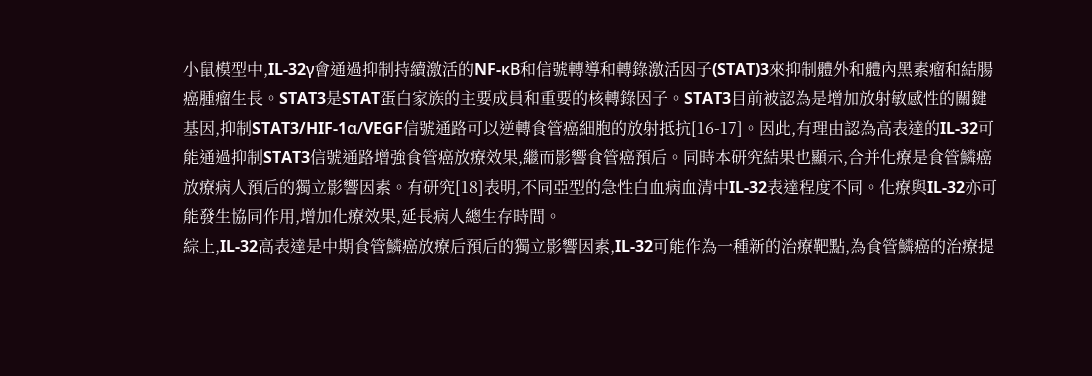小鼠模型中,IL-32γ會通過抑制持續激活的NF-κB和信號轉導和轉錄激活因子(STAT)3來抑制體外和體內黑素瘤和結腸癌腫瘤生長。STAT3是STAT蛋白家族的主要成員和重要的核轉錄因子。STAT3目前被認為是增加放射敏感性的關鍵基因,抑制STAT3/HIF-1α/VEGF信號通路可以逆轉食管癌細胞的放射抵抗[16-17]。因此,有理由認為高表達的IL-32可能通過抑制STAT3信號通路增強食管癌放療效果,繼而影響食管癌預后。同時本研究結果也顯示,合并化療是食管鱗癌放療病人預后的獨立影響因素。有研究[18]表明,不同亞型的急性白血病血清中IL-32表達程度不同。化療與IL-32亦可能發生協同作用,增加化療效果,延長病人總生存時間。
綜上,IL-32高表達是中期食管鱗癌放療后預后的獨立影響因素,IL-32可能作為一種新的治療靶點,為食管鱗癌的治療提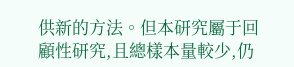供新的方法。但本研究屬于回顧性研究,且總樣本量較少,仍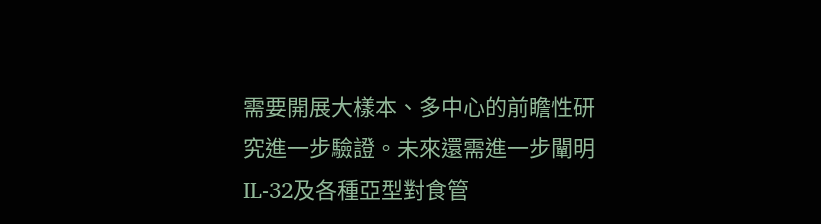需要開展大樣本、多中心的前瞻性研究進一步驗證。未來還需進一步闡明IL-32及各種亞型對食管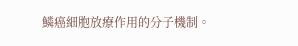鱗癌細胞放療作用的分子機制。